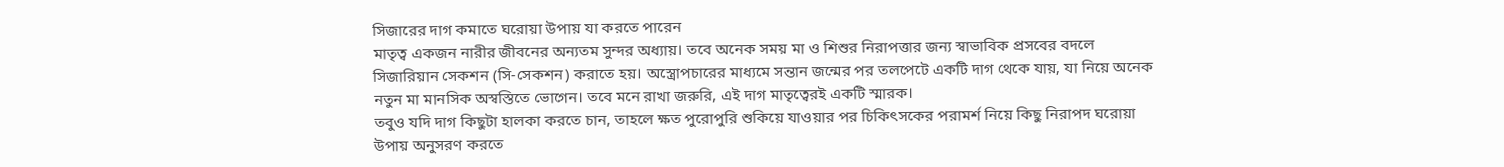সিজারের দাগ কমাতে ঘরোয়া উপায় যা করতে পারেন
মাতৃত্ব একজন নারীর জীবনের অন্যতম সুন্দর অধ্যায়। তবে অনেক সময় মা ও শিশুর নিরাপত্তার জন্য স্বাভাবিক প্রসবের বদলে সিজারিয়ান সেকশন (সি-সেকশন) করাতে হয়। অস্ত্রোপচারের মাধ্যমে সন্তান জন্মের পর তলপেটে একটি দাগ থেকে যায়, যা নিয়ে অনেক নতুন মা মানসিক অস্বস্তিতে ভোগেন। তবে মনে রাখা জরুরি, এই দাগ মাতৃত্বেরই একটি স্মারক।
তবুও যদি দাগ কিছুটা হালকা করতে চান, তাহলে ক্ষত পুরোপুরি শুকিয়ে যাওয়ার পর চিকিৎসকের পরামর্শ নিয়ে কিছু নিরাপদ ঘরোয়া উপায় অনুসরণ করতে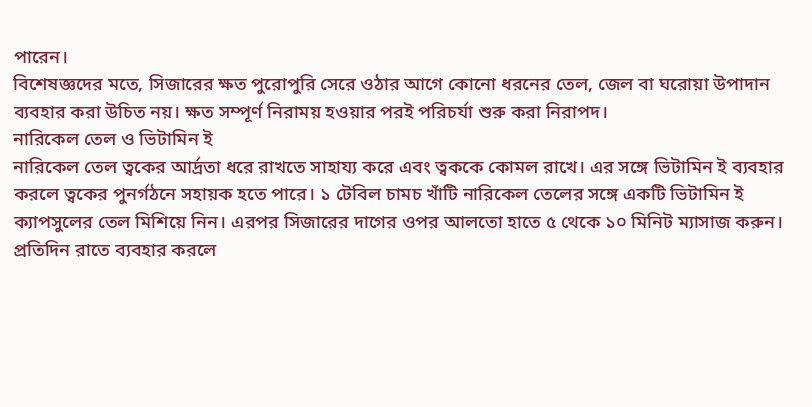পারেন।
বিশেষজ্ঞদের মতে, সিজারের ক্ষত পুরোপুরি সেরে ওঠার আগে কোনো ধরনের তেল, জেল বা ঘরোয়া উপাদান ব্যবহার করা উচিত নয়। ক্ষত সম্পূর্ণ নিরাময় হওয়ার পরই পরিচর্যা শুরু করা নিরাপদ।
নারিকেল তেল ও ভিটামিন ই
নারিকেল তেল ত্বকের আর্দ্রতা ধরে রাখতে সাহায্য করে এবং ত্বককে কোমল রাখে। এর সঙ্গে ভিটামিন ই ব্যবহার করলে ত্বকের পুনর্গঠনে সহায়ক হতে পারে। ১ টেবিল চামচ খাঁটি নারিকেল তেলের সঙ্গে একটি ভিটামিন ই ক্যাপসুলের তেল মিশিয়ে নিন। এরপর সিজারের দাগের ওপর আলতো হাতে ৫ থেকে ১০ মিনিট ম্যাসাজ করুন। প্রতিদিন রাতে ব্যবহার করলে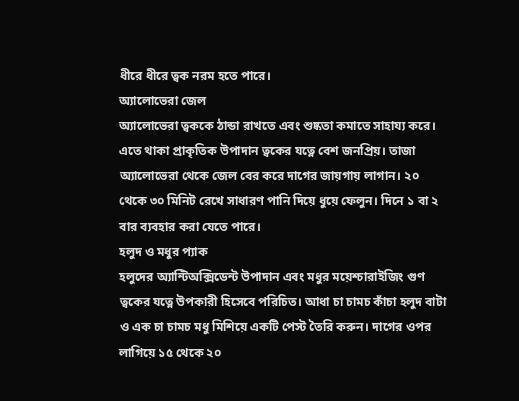ধীরে ধীরে ত্বক নরম হতে পারে।
অ্যালোভেরা জেল
অ্যালোভেরা ত্বককে ঠান্ডা রাখতে এবং শুষ্কতা কমাতে সাহায্য করে। এতে থাকা প্রাকৃতিক উপাদান ত্বকের যত্নে বেশ জনপ্রিয়। তাজা অ্যালোভেরা থেকে জেল বের করে দাগের জায়গায় লাগান। ২০ থেকে ৩০ মিনিট রেখে সাধারণ পানি দিয়ে ধুয়ে ফেলুন। দিনে ১ বা ২ বার ব্যবহার করা যেতে পারে।
হলুদ ও মধুর প্যাক
হলুদের অ্যান্টিঅক্সিডেন্ট উপাদান এবং মধুর ময়েশ্চারাইজিং গুণ ত্বকের যত্নে উপকারী হিসেবে পরিচিত। আধা চা চামচ কাঁচা হলুদ বাটা ও এক চা চামচ মধু মিশিয়ে একটি পেস্ট তৈরি করুন। দাগের ওপর লাগিয়ে ১৫ থেকে ২০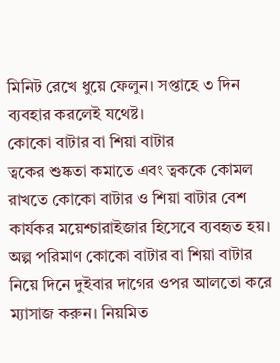মিনিট রেখে ধুয়ে ফেলুন। সপ্তাহে ৩ দিন ব্যবহার করলেই যথেষ্ট।
কোকো বাটার বা শিয়া বাটার
ত্বকের শুষ্কতা কমাতে এবং ত্বককে কোমল রাখতে কোকো বাটার ও শিয়া বাটার বেশ কার্যকর ময়েশ্চারাইজার হিসেবে ব্যবহৃত হয়। অল্প পরিমাণ কোকো বাটার বা শিয়া বাটার নিয়ে দিনে দুইবার দাগের ওপর আলতো করে ম্যাসাজ করুন। নিয়মিত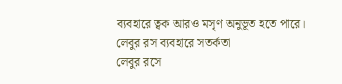ব্যবহারে ত্বক আরও মসৃণ অনুভূত হতে পারে।
লেবুর রস ব্যবহারে সতর্কতা
লেবুর রসে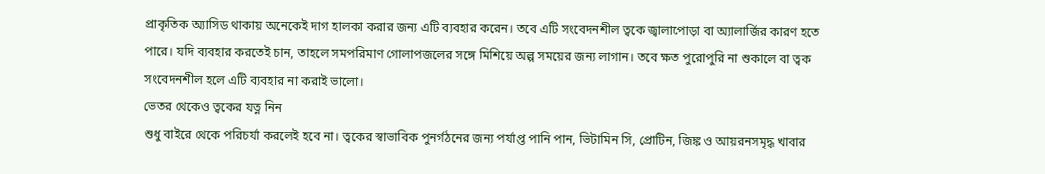প্রাকৃতিক অ্যাসিড থাকায় অনেকেই দাগ হালকা করার জন্য এটি ব্যবহার করেন। তবে এটি সংবেদনশীল ত্বকে জ্বালাপোড়া বা অ্যালার্জির কারণ হতে পারে। যদি ব্যবহার করতেই চান, তাহলে সমপরিমাণ গোলাপজলের সঙ্গে মিশিয়ে অল্প সময়ের জন্য লাগান। তবে ক্ষত পুরোপুরি না শুকালে বা ত্বক সংবেদনশীল হলে এটি ব্যবহার না করাই ভালো।
ভেতর থেকেও ত্বকের যত্ন নিন
শুধু বাইরে থেকে পরিচর্যা করলেই হবে না। ত্বকের স্বাভাবিক পুনর্গঠনের জন্য পর্যাপ্ত পানি পান, ভিটামিন সি, প্রোটিন, জিঙ্ক ও আয়রনসমৃদ্ধ খাবার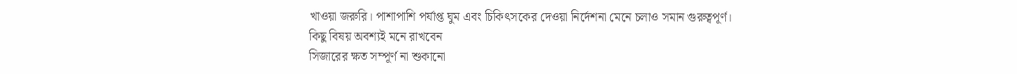খাওয়া জরুরি। পাশাপাশি পর্যাপ্ত ঘুম এবং চিকিৎসকের দেওয়া নির্দেশনা মেনে চলাও সমান গুরুত্বপূর্ণ।
কিছু বিষয় অবশ্যই মনে রাখবেন
সিজারের ক্ষত সম্পূর্ণ না শুকানো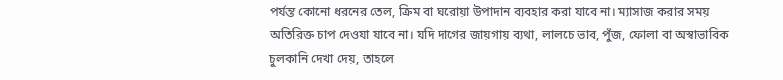পর্যন্ত কোনো ধরনের তেল, ক্রিম বা ঘরোয়া উপাদান ব্যবহার করা যাবে না। ম্যাসাজ করার সময় অতিরিক্ত চাপ দেওযা যাবে না। যদি দাগের জায়গায় ব্যথা, লালচে ভাব, পুঁজ, ফোলা বা অস্বাভাবিক চুলকানি দেখা দেয়, তাহলে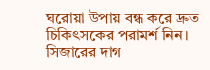ঘরোয়া উপায় বন্ধ করে দ্রুত চিকিৎসকের পরামর্শ নিন।
সিজারের দাগ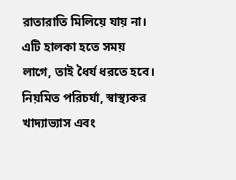রাতারাতি মিলিয়ে যায় না। এটি হালকা হতে সময় লাগে, তাই ধৈর্য ধরতে হবে। নিয়মিত পরিচর্যা, স্বাস্থ্যকর খাদ্যাভ্যাস এবং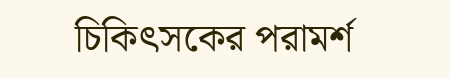চিকিৎসকের পরামর্শ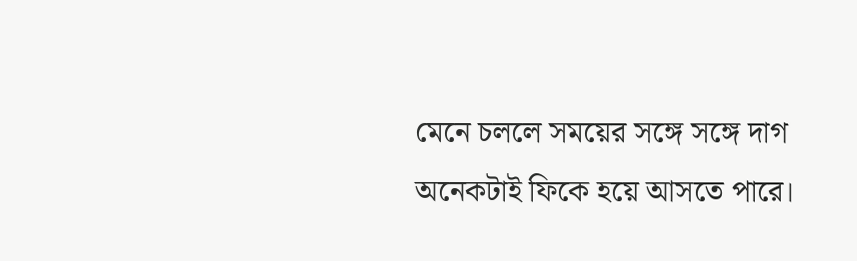মেনে চললে সময়ের সঙ্গে সঙ্গে দাগ অনেকটাই ফিকে হয়ে আসতে পারে।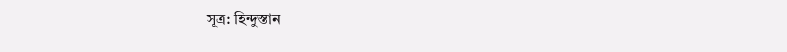সূত্র: হিন্দুস্তান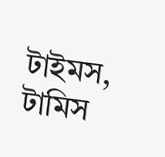টাইমস, টামিস